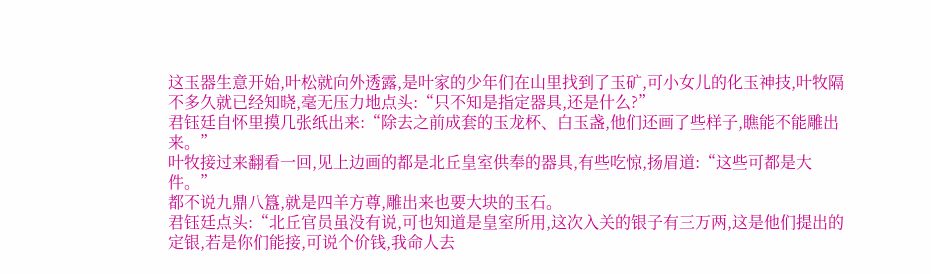这玉器生意开始,叶松就向外透露,是叶家的少年们在山里找到了玉矿,可小女儿的化玉神技,叶牧隔不多久就已经知晓,毫无压力地点头:“只不知是指定器具,还是什么?”
君钰廷自怀里摸几张纸出来:“除去之前成套的玉龙杯、白玉盏,他们还画了些样子,瞧能不能雕出来。”
叶牧接过来翻看一回,见上边画的都是北丘皇室供奉的器具,有些吃惊,扬眉道:“这些可都是大件。”
都不说九鼎八簋,就是四羊方尊,雕出来也要大块的玉石。
君钰廷点头:“北丘官员虽没有说,可也知道是皇室所用,这次入关的银子有三万两,这是他们提出的定银,若是你们能接,可说个价钱,我命人去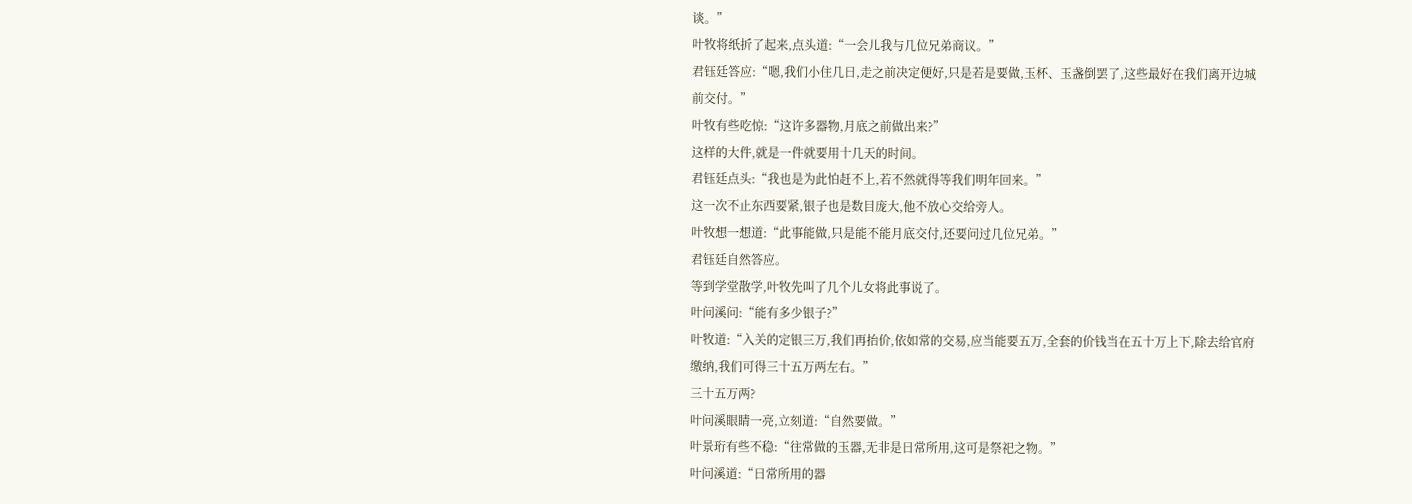谈。”
叶牧将纸折了起来,点头道:“一会儿我与几位兄弟商议。”
君钰廷答应:“嗯,我们小住几日,走之前决定便好,只是若是要做,玉杯、玉盏倒罢了,这些最好在我们离开边城前交付。”
叶牧有些吃惊:“这许多器物,月底之前做出来?”
这样的大件,就是一件就要用十几天的时间。
君钰廷点头:“我也是为此怕赶不上,若不然就得等我们明年回来。”
这一次不止东西要紧,银子也是数目庞大,他不放心交给旁人。
叶牧想一想道:“此事能做,只是能不能月底交付,还要问过几位兄弟。”
君钰廷自然答应。
等到学堂散学,叶牧先叫了几个儿女将此事说了。
叶问溪问:“能有多少银子?”
叶牧道:“入关的定银三万,我们再抬价,依如常的交易,应当能要五万,全套的价钱当在五十万上下,除去给官府缴纳,我们可得三十五万两左右。”
三十五万两?
叶问溪眼睛一亮,立刻道:“自然要做。”
叶景珩有些不稳:“往常做的玉器,无非是日常所用,这可是祭祀之物。”
叶问溪道:“日常所用的器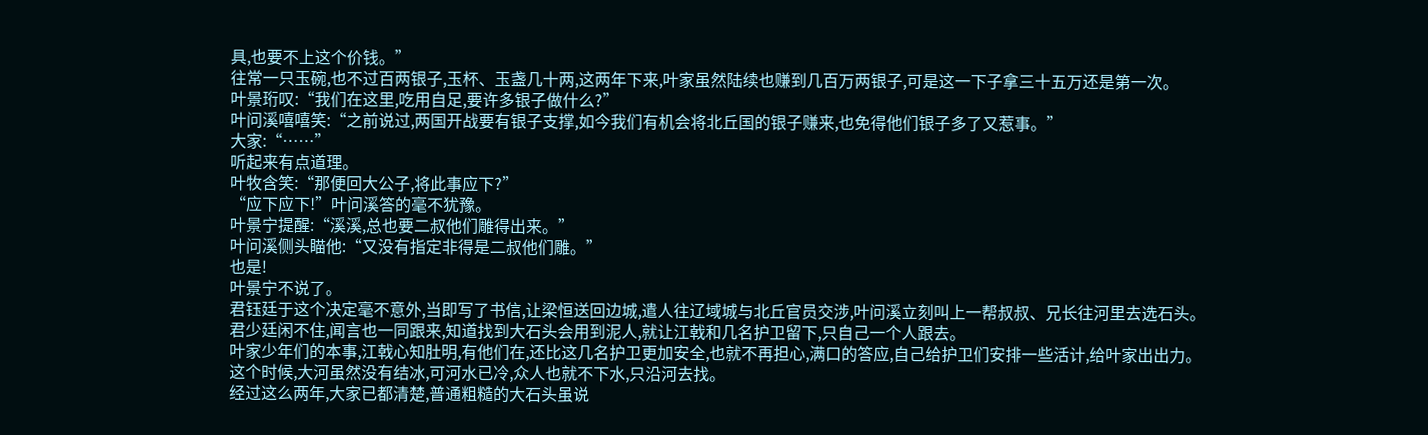具,也要不上这个价钱。”
往常一只玉碗,也不过百两银子,玉杯、玉盏几十两,这两年下来,叶家虽然陆续也赚到几百万两银子,可是这一下子拿三十五万还是第一次。
叶景珩叹:“我们在这里,吃用自足,要许多银子做什么?”
叶问溪嘻嘻笑:“之前说过,两国开战要有银子支撑,如今我们有机会将北丘国的银子赚来,也免得他们银子多了又惹事。”
大家:“……”
听起来有点道理。
叶牧含笑:“那便回大公子,将此事应下?”
“应下应下!”叶问溪答的毫不犹豫。
叶景宁提醒:“溪溪,总也要二叔他们雕得出来。”
叶问溪侧头瞄他:“又没有指定非得是二叔他们雕。”
也是!
叶景宁不说了。
君钰廷于这个决定毫不意外,当即写了书信,让梁恒送回边城,遣人往辽域城与北丘官员交涉,叶问溪立刻叫上一帮叔叔、兄长往河里去选石头。
君少廷闲不住,闻言也一同跟来,知道找到大石头会用到泥人,就让江戟和几名护卫留下,只自己一个人跟去。
叶家少年们的本事,江戟心知肚明,有他们在,还比这几名护卫更加安全,也就不再担心,满口的答应,自己给护卫们安排一些活计,给叶家出出力。
这个时候,大河虽然没有结冰,可河水已冷,众人也就不下水,只沿河去找。
经过这么两年,大家已都清楚,普通粗糙的大石头虽说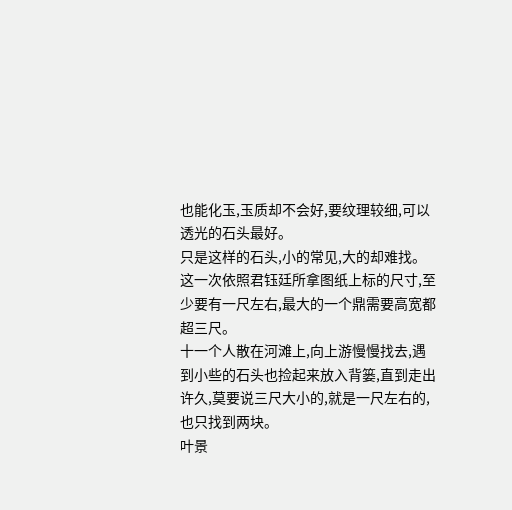也能化玉,玉质却不会好,要纹理较细,可以透光的石头最好。
只是这样的石头,小的常见,大的却难找。
这一次依照君钰廷所拿图纸上标的尺寸,至少要有一尺左右,最大的一个鼎需要高宽都超三尺。
十一个人散在河滩上,向上游慢慢找去,遇到小些的石头也捡起来放入背篓,直到走出许久,莫要说三尺大小的,就是一尺左右的,也只找到两块。
叶景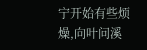宁开始有些烦燥,向叶问溪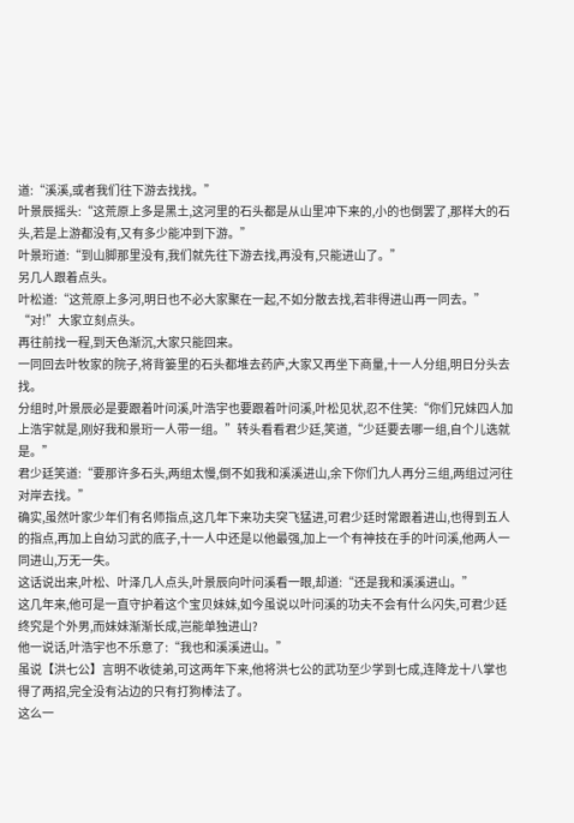道:“溪溪,或者我们往下游去找找。”
叶景辰摇头:“这荒原上多是黑土,这河里的石头都是从山里冲下来的,小的也倒罢了,那样大的石头,若是上游都没有,又有多少能冲到下游。”
叶景珩道:“到山脚那里没有,我们就先往下游去找,再没有,只能进山了。”
另几人跟着点头。
叶松道:“这荒原上多河,明日也不必大家聚在一起,不如分散去找,若非得进山再一同去。”
“对!”大家立刻点头。
再往前找一程,到天色渐沉,大家只能回来。
一同回去叶牧家的院子,将背篓里的石头都堆去药庐,大家又再坐下商量,十一人分组,明日分头去找。
分组时,叶景辰必是要跟着叶问溪,叶浩宇也要跟着叶问溪,叶松见状,忍不住笑:“你们兄妹四人加上浩宇就是,刚好我和景珩一人带一组。”转头看看君少廷,笑道,“少廷要去哪一组,自个儿选就是。”
君少廷笑道:“要那许多石头,两组太慢,倒不如我和溪溪进山,余下你们九人再分三组,两组过河往对岸去找。”
确实,虽然叶家少年们有名师指点,这几年下来功夫突飞猛进,可君少廷时常跟着进山,也得到五人的指点,再加上自幼习武的底子,十一人中还是以他最强,加上一个有神技在手的叶问溪,他两人一同进山,万无一失。
这话说出来,叶松、叶泽几人点头,叶景辰向叶问溪看一眼,却道:“还是我和溪溪进山。”
这几年来,他可是一直守护着这个宝贝妹妹,如今虽说以叶问溪的功夫不会有什么闪失,可君少廷终究是个外男,而妹妹渐渐长成,岂能单独进山?
他一说话,叶浩宇也不乐意了:“我也和溪溪进山。”
虽说【洪七公】言明不收徒弟,可这两年下来,他将洪七公的武功至少学到七成,连降龙十八掌也得了两招,完全没有沾边的只有打狗棒法了。
这么一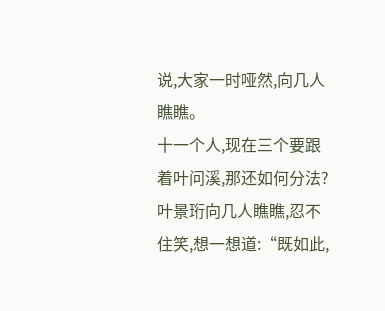说,大家一时哑然,向几人瞧瞧。
十一个人,现在三个要跟着叶问溪,那还如何分法?
叶景珩向几人瞧瞧,忍不住笑,想一想道:“既如此,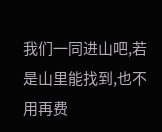我们一同进山吧,若是山里能找到,也不用再费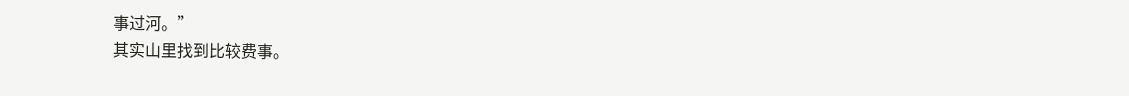事过河。”
其实山里找到比较费事。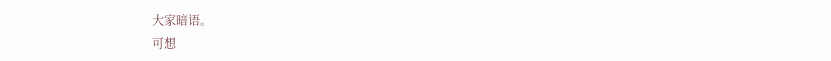大家暗语。
可想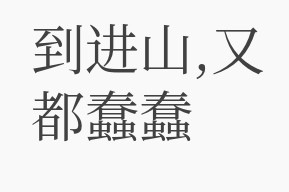到进山,又都蠢蠢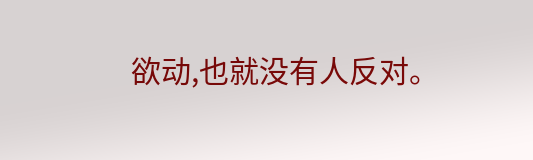欲动,也就没有人反对。